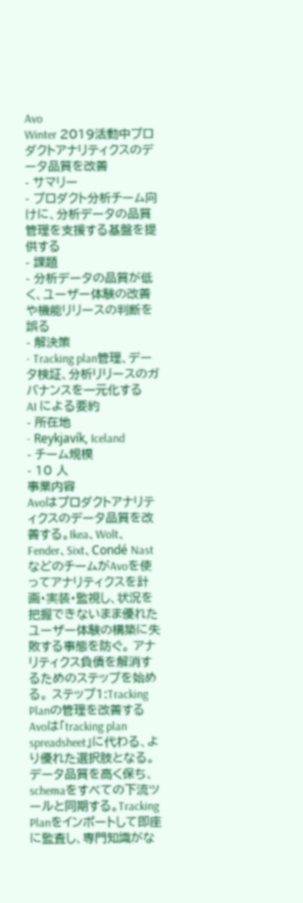Avo
Winter 2019活動中プロダクトアナリティクスのデータ品質を改善
- サマリー
- プロダクト分析チーム向けに、分析データの品質管理を支援する基盤を提供する
- 課題
- 分析データの品質が低く、ユーザー体験の改善や機能リリースの判断を誤る
- 解決策
- Tracking plan管理、データ検証、分析リリースのガバナンスを一元化する
AI による要約
- 所在地
- Reykjavík, Iceland
- チーム規模
- 10 人
事業内容
Avoはプロダクトアナリティクスのデータ品質を改善する。Ikea、Wolt、Fender、Sixt、Condé NastなどのチームがAvoを使ってアナリティクスを計画・実装・監視し、状況を把握できないまま優れたユーザー体験の構築に失敗する事態を防ぐ。 アナリティクス負債を解消するためのステップを始める。 ステップ1:Tracking Planの管理を改善する Avoは「tracking plan spreadsheet」に代わる、より優れた選択肢となる。データ品質を高く保ち、schemaをすべての下流ツールと同期する。Tracking Planをインポートして即座に監査し、専門知識がな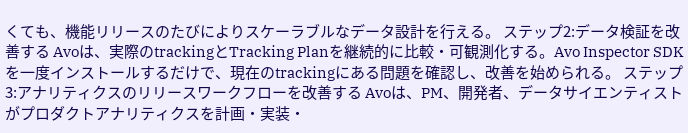くても、機能リリースのたびによりスケーラブルなデータ設計を行える。 ステップ2:データ検証を改善する Avoは、実際のtrackingとTracking Planを継続的に比較・可観測化する。Avo Inspector SDKを一度インストールするだけで、現在のtrackingにある問題を確認し、改善を始められる。 ステップ3:アナリティクスのリリースワークフローを改善する Avoは、PM、開発者、データサイエンティストがプロダクトアナリティクスを計画・実装・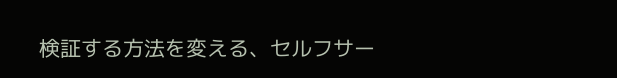検証する方法を変える、セルフサー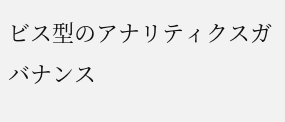ビス型のアナリティクスガバナンス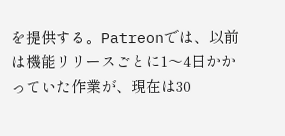を提供する。Patreonでは、以前は機能リリースごとに1〜4日かかっていた作業が、現在は30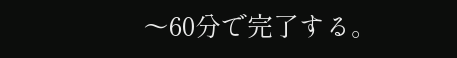〜60分で完了する。